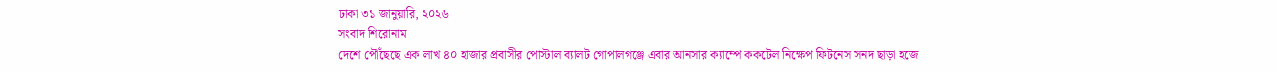ঢাকা ৩১ জানুয়ারি, ২০২৬
সংবাদ শিরোনাম
দেশে পৌঁছেছে এক লাখ ৪০ হাজার প্রবাসীর পোস্টাল ব্যালট গোপালগঞ্জে এবার আনসার ক্যাম্পে ককটেল নিক্ষেপ ফিটনেস সনদ ছাড়া হজে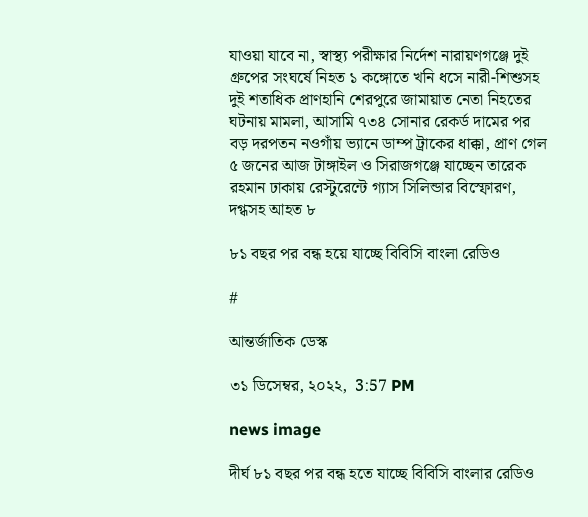যাওয়া যাবে না, স্বাস্থ্য পরীক্ষার নির্দেশ নারায়ণগঞ্জে দুই গ্রুপের সংঘর্ষে নিহত ১ কঙ্গোতে খনি ধসে নারী-শিশুসহ দুই শতাধিক প্রাণহানি শেরপুরে জামায়াত নেতা নিহতের ঘটনায় মামলা, আসামি ৭৩৪ সোনার রেকর্ড দামের পর বড় দরপতন নওগাঁয় ভ্যানে ডাম্প ট্রাকের ধাক্কা, প্রাণ গেল ৫ জনের আজ টাঙ্গাইল ও সিরাজগঞ্জে যাচ্ছেন তারেক রহমান ঢাকায় রেস্টুরেন্টে গ্যাস সিলিন্ডার বিস্ফোরণ, দগ্ধসহ আহত ৮

৮১ বছর পর বন্ধ হয়ে যাচ্ছে বিবিসি বাংলা রেডিও

#

আন্তর্জাতিক ডেস্ক

৩১ ডিসেম্বর, ২০২২,  3:57 PM

news image

দীর্ঘ ৮১ বছর পর বন্ধ হতে যাচ্ছে বিবিসি বাংলার রেডিও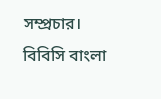সম্প্রচার। বিবিসি বাংলা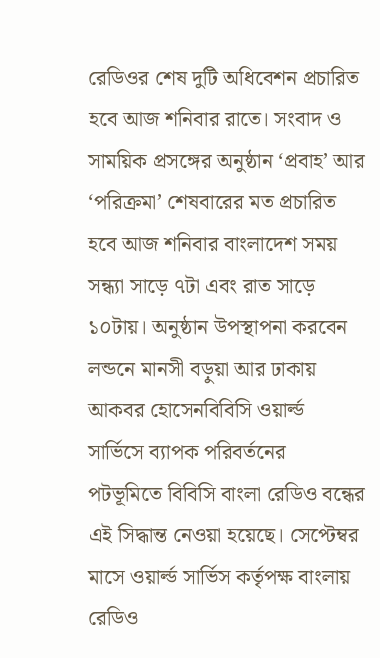রেডিওর শেষ দুটি অধিবেশন প্রচারিত হবে আজ শনিবার রাতে। সংবাদ ও সাময়িক প্রসঙ্গের অনুষ্ঠান ‘প্রবাহ’ আর ‘পরিক্রমা’ শেষবারের মত প্রচারিত হবে আজ শনিবার বাংলাদেশ সময় সন্ধ্যা সাড়ে ৭টা এবং রাত সাড়ে ১০টায়। অনুষ্ঠান উপস্থাপনা করবেন লন্ডনে মানসী বড়ুয়া আর ঢাকায় আকবর হোসেনবিবিসি ওয়ার্ল্ড সার্ভিসে ব্যাপক পরিবর্তনের পটভূমিতে বিবিসি বাংলা রেডিও বন্ধের এই সিদ্ধান্ত নেওয়া হয়েছে। সেপ্টেম্বর মাসে ওয়ার্ল্ড সার্ভিস কর্তৃপক্ষ বাংলায় রেডিও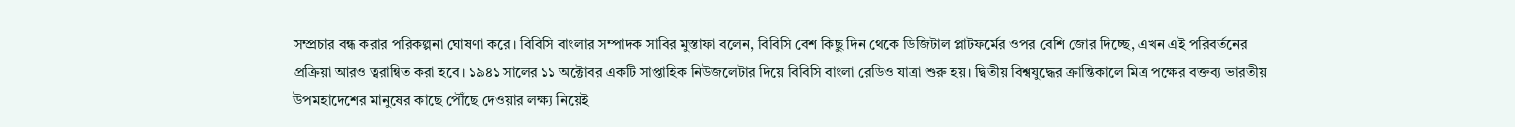সম্প্রচার বন্ধ করার পরিকল্পনা ঘোষণা করে। বিবিসি বাংলার সম্পাদক সাবির মুস্তাফা বলেন, বিবিসি বেশ কিছু দিন থেকে ডিজিটাল প্লাটফর্মের ওপর বেশি জোর দিচ্ছে, এখন এই পরিবর্তনের প্রক্রিয়া আরও ত্বরান্বিত করা হবে। ১৯৪১ সালের ১১ অক্টোবর একটি সাপ্তাহিক নিউজলেটার দিয়ে বিবিসি বাংলা রেডিও যাত্রা শুরু হয়। দ্বিতীয় বিশ্বযুদ্ধের ক্রান্তিকালে মিত্র পক্ষের বক্তব্য ভারতীয় উপমহাদেশের মানুষের কাছে পৌঁছে দেওয়ার লক্ষ্য নিয়েই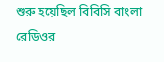শুরু হয়েছিল বিবিসি বাংলা রেডিওর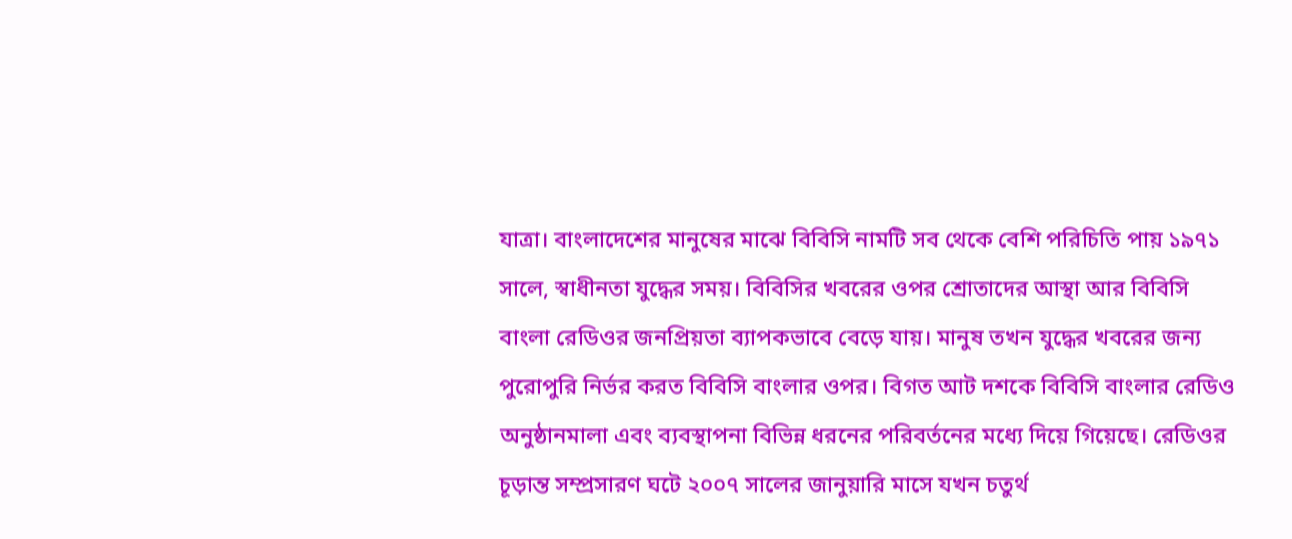যাত্রা। বাংলাদেশের মানুষের মাঝে বিবিসি নামটি সব থেকে বেশি পরিচিতি পায় ১৯৭১ সালে, স্বাধীনতা যুদ্ধের সময়। বিবিসির খবরের ওপর শ্রোতাদের আস্থা আর বিবিসি বাংলা রেডিওর জনপ্রিয়তা ব্যাপকভাবে বেড়ে যায়। মানুষ তখন যুদ্ধের খবরের জন্য পুরোপুরি নির্ভর করত বিবিসি বাংলার ওপর। বিগত আট দশকে বিবিসি বাংলার রেডিও অনুষ্ঠানমালা এবং ব্যবস্থাপনা বিভিন্ন ধরনের পরিবর্তনের মধ্যে দিয়ে গিয়েছে। রেডিওর চূড়ান্ত সম্প্রসারণ ঘটে ২০০৭ সালের জানুয়ারি মাসে যখন চতুর্থ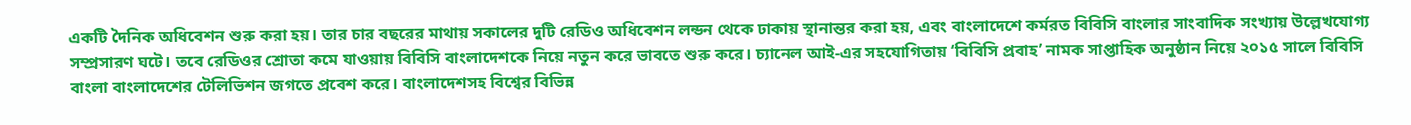একটি দৈনিক অধিবেশন শুরু করা হয়। তার চার বছরের মাথায় সকালের দুটি রেডিও অধিবেশন লন্ডন থেকে ঢাকায় স্থানান্তর করা হয়, এবং বাংলাদেশে কর্মরত বিবিসি বাংলার সাংবাদিক সংখ্যায় উল্লেখযোগ্য সম্প্রসারণ ঘটে। তবে রেডিওর শ্রোতা কমে যাওয়ায় বিবিসি বাংলাদেশকে নিয়ে নতুন করে ভাবতে শুরু করে। চ্যানেল আই-এর সহযোগিতায় ‘বিবিসি প্রবাহ’ নামক সাপ্তাহিক অনুষ্ঠান নিয়ে ২০১৫ সালে বিবিসি বাংলা বাংলাদেশের টেলিভিশন জগতে প্রবেশ করে। বাংলাদেশসহ বিশ্বের বিভিন্ন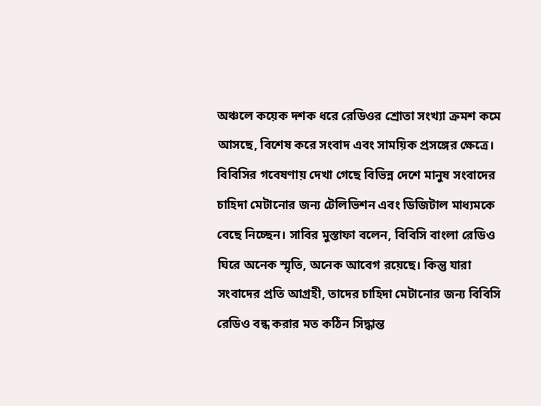অঞ্চলে কয়েক দশক ধরে রেডিওর শ্রোতা সংখ্যা ক্রমশ কমে আসছে, বিশেষ করে সংবাদ এবং সাময়িক প্রসঙ্গের ক্ষেত্রে। বিবিসির গবেষণায় দেখা গেছে বিভিন্ন দেশে মানুষ সংবাদের চাহিদা মেটানোর জন্য টেলিভিশন এবং ডিজিটাল মাধ্যমকে বেছে নিচ্ছেন। সাবির মুস্তাফা বলেন, বিবিসি বাংলা রেডিও ঘিরে অনেক স্মৃতি, অনেক আবেগ রয়েছে। কিন্তু যারা সংবাদের প্রতি আগ্রহী, তাদের চাহিদা মেটানোর জন্য বিবিসি রেডিও বন্ধ করার মত কঠিন সিদ্ধান্ত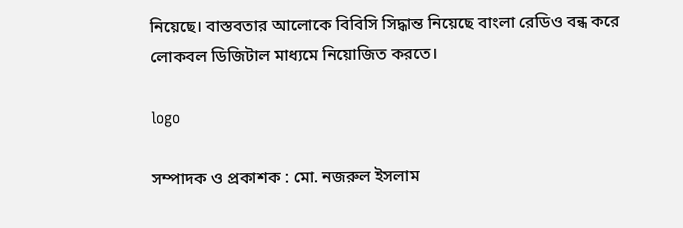নিয়েছে। বাস্তবতার আলোকে বিবিসি সিদ্ধান্ত নিয়েছে বাংলা রেডিও বন্ধ করে লোকবল ডিজিটাল মাধ্যমে নিয়োজিত করতে।

logo

সম্পাদক ও প্রকাশক : মো. নজরুল ইসলাম